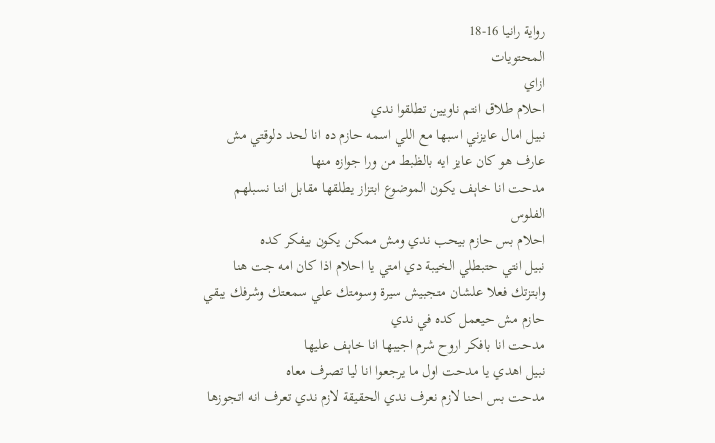رواية رانيا 16-18
المحتويات
ازاي
احلام طلاق انتم ناويين تطلقوا ندي
نبيل امال عايزني اسبها مع اللي اسمه حازم ده انا لحد دلوقتي مش عارف هو كان عايز ايه بالظبط من ورا جوازه منها
مدحت انا خاېف يكون الموضوع ابتزاز يطلقها مقابل اننا نسبلهم الفلوس
احلام بس حازم بيحب ندي ومش ممكن يكون بيفكر كده
نبيل انتي حتبطلي الخيبة دي امتي يا احلام اذا كان امه جت هنا وابتزتك فعلا علشان متجبيش سيرة وسومتك علي سمعتك وشرفك يبقي حازم مش حيعمل كده في ندي
مدحت انا بافكر اروح شرم اجيبها انا خاېف عليها
نبيل اهدي يا مدحت اول ما يرجعوا انا ليا تصرف معاه
مدحت بس احنا لازم نعرف ندي الحقيقة لازم ندي تعرف انه اتجوزها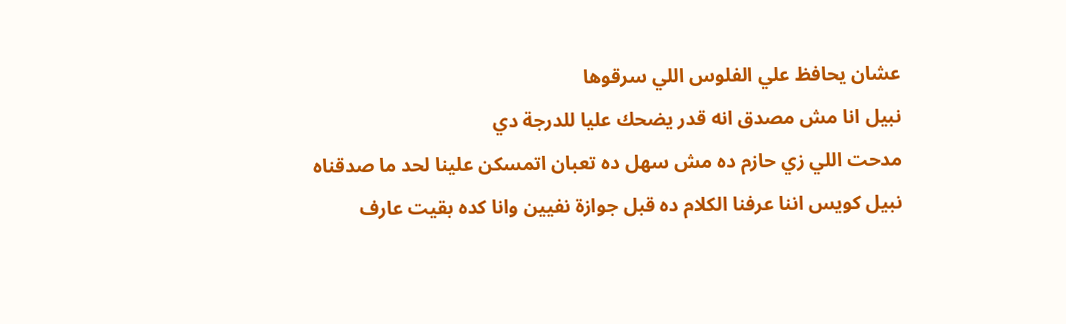عشان يحافظ علي الفلوس اللي سرقوها
نبيل انا مش مصدق انه قدر يضحك عليا للدرجة دي
مدحت اللي زي حازم ده مش سهل ده تعبان اتمسكن علينا لحد ما صدقناه
نبيل كويس اننا عرفنا الكلام ده قبل جوازة نفيين وانا كده بقيت عارف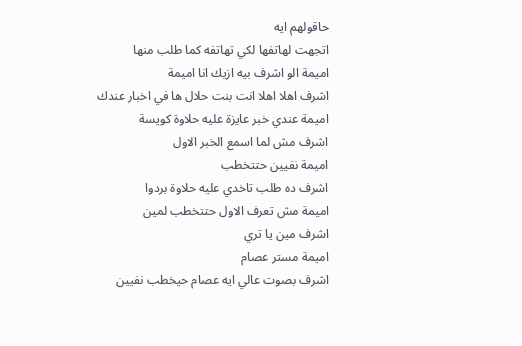حاقولهم ايه
اتجهت لهاتفها لكي تهاتفه كما طلب منها
اميمة الو اشرف بيه ازيك انا اميمة
اشرف اهلا اهلا انت بنت حلال ها في اخبار عندك
اميمة عندي خبر عايزة عليه حلاوة كويسة
اشرف مش لما اسمع الخبر الاول
اميمة نفيين حتتخطب
اشرف ده طلب تاخدي عليه حلاوة بردوا
اميمة مش تعرف الاول حتتخطب لمين
اشرف مين يا تري
اميمة مستر عصام
اشرف بصوت عالي ايه عصام حيخطب نفيين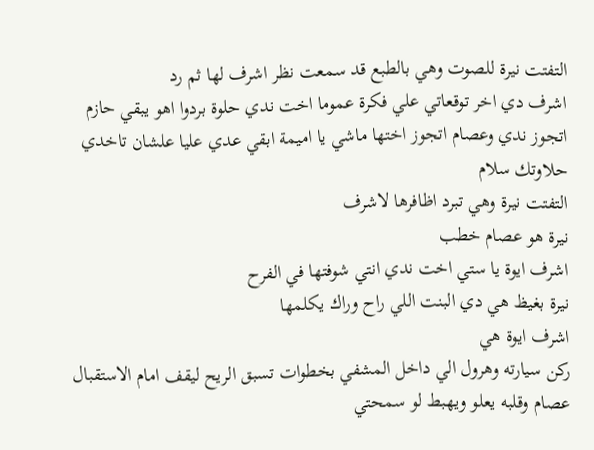التفتت نيرة للصوت وهي بالطبع قد سمعت نظر اشرف لها ثم رد
اشرف دي اخر توقعاتي علي فكرة عموما اخت ندي حلوة بردوا اهو يبقي حازم اتجوز ندي وعصام اتجوز اختها ماشي يا اميمة ابقي عدي عليا علشان تاخدي حلاوتك سلام
التفتت نيرة وهي تبرد اظافرها لاشرف
نيرة هو عصام خطب
اشرف ايوة يا ستي اخت ندي انتي شوفتها في الفرح
نيرة بغيظ هي دي البنت اللي راح وراك يكلمها
اشرف ايوة هي
ركن سيارته وهرول الي داخل المشفي بخطوات تسبق الريح ليقف امام الاستقبال
عصام وقلبه يعلو ويهبط لو سمحتي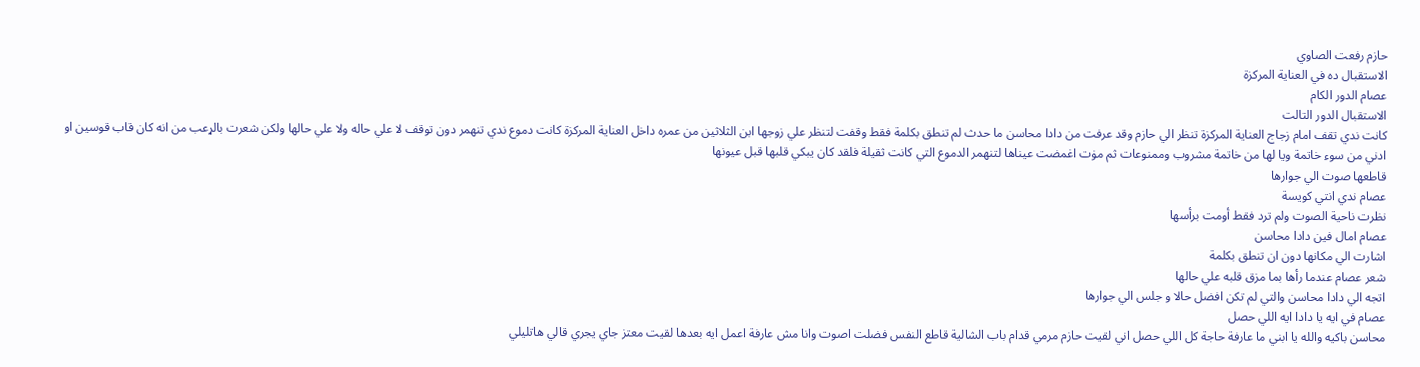حازم رفعت الصاوي
الاستقبال ده في العناية المركزة
عصام الدور الكام
الاستقبال الدور التالت
كانت ندي تقف امام زجاج العناية المركزة تنظر الي حازم وقد عرفت من دادا محاسن ما حدث لم تنطق بكلمة فقط وقفت لتنظر علي زوجها ابن الثلاثين من عمره داخل العناية المركزة كانت دموع ندي تنهمر دون توقف لا علي حاله ولا علي حالها ولكن شعرت بالړعب من انه كان قاب قوسين او ادني من سوء خاتمة ويا لها من خاتمة مشروب وممنوعات ثم مۏت اغمضت عيناها لتنهمر الدموع التي كانت ثقيلة فلقد كان يبكي قلبها قبل عيونها
قاطعها صوت الي جوارها
عصام ندي انتي كويسة
نظرت ناحية الصوت ولم ترد فقط أومت برأسها
عصام امال فين دادا محاسن
اشارت الي مكانها دون ان تنطق بكلمة
شعر عصام عندما رأها بما مزق قلبه علي حالها
اتجه الي دادا محاسن والتي لم تكن افضل حالا و جلس الي جوارها
عصام في ايه يا دادا ايه اللي حصل
محاسن باكيه والله يا ابني ما عارفة حاجة كل اللي حصل اني لقيت حازم مرمي قدام باب الشالية قاطع النفس فضلت اصوت وانا مش عارفة اعمل ايه بعدها لقيت معتز جاي يجري قالي هاتليلي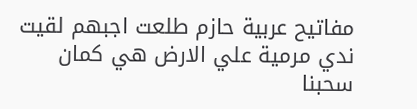مفاتيح عربية حازم طلعت اجبهم لقيت ندي مرمية علي الارض هي كمان سحبنا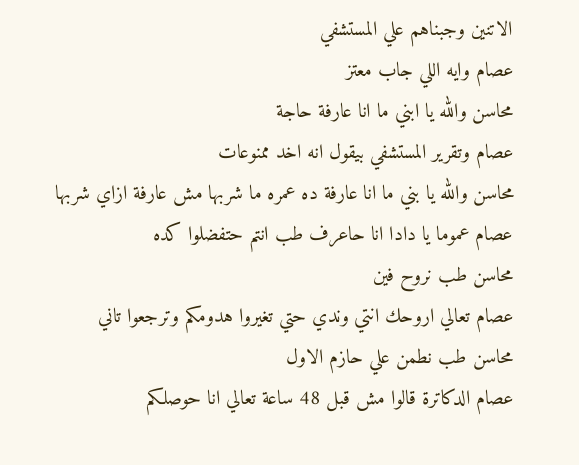الاتنين وجبناهم علي المستشفي
عصام وايه اللي جاب معتز
محاسن والله يا ابني ما انا عارفة حاجة
عصام وتقرير المستشفي بيقول انه اخد ممنوعات
محاسن والله يا بني ما انا عارفة ده عمره ما شربها مش عارفة ازاي شربها
عصام عموما يا دادا انا حاعرف طب انتم حتفضلوا كده
محاسن طب نروح فين
عصام تعالي اروحك انتي وندي حتي تغيروا هدومكم وترجعوا تاني
محاسن طب نطمن علي حازم الاول
عصام الدكاترة قالوا مش قبل 48 ساعة تعالي انا حوصلكم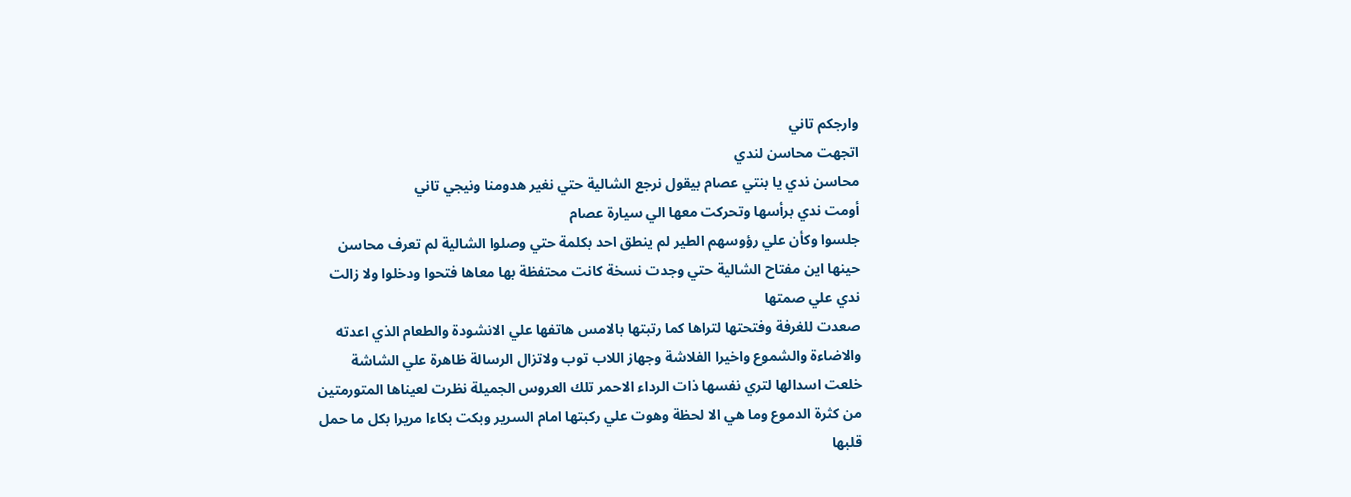وارجكم تاني
اتجهت محاسن لندي
محاسن ندي يا بنتي عصام بيقول نرجع الشالية حتي نغير هدومنا ونيجي تاني
أومت ندي برأسها وتحركت معها الي سيارة عصام
جلسوا وكأن علي رؤوسهم الطير لم ينطق احد بكلمة حتي وصلوا الشالية لم تعرف محاسن حينها اين مفتاح الشالية حتي وجدت نسخة كانت محتفظة بها معاها فتحوا ودخلوا ولا زالت ندي علي صمتها
صعدت للغرفة وفتحتها لتراها كما رتبتها بالامس هاتفها علي الانشودة والطعام الذي اعدته والاضاءة والشموع واخيرا الفلاشة وجهاز اللاب توب ولاتزال الرسالة ظاهرة علي الشاشة
خلعت اسدالها لتري نفسها ذات الرداء الاحمر تلك العروس الجميلة نظرت لعيناها المتورمتين من كثرة الدموع وما هي الا لحظة وهوت علي ركبتها امام السرير وبكت بكاءا مريرا بكل ما حمل قلبها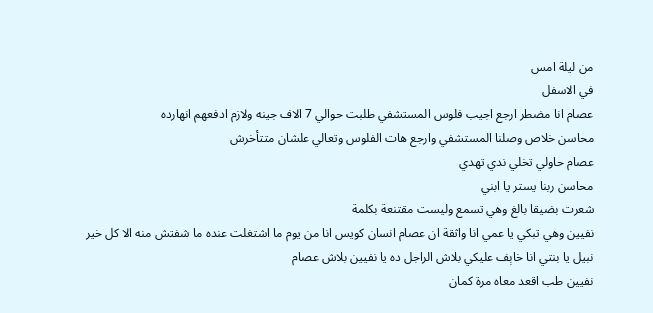من ليلة امس
في الاسفل
عصام انا مضطر ارجع اجيب فلوس المستشفي طلبت حوالي 7 الاف جينه ولازم ادفعهم انهارده
محاسن خلاص وصلنا المستشفي وارجع هات الفلوس وتعالي علشان متتأخرش
عصام حاولي تخلي ندي تهدي
محاسن ربنا يستر يا ابني
شعرت بضيقا بالغ وهي تسمع وليست مقتنعة بكلمة
نفيين وهي تبكي يا عمي انا واثقة ان عصام انسان كويس انا من يوم ما اشتغلت عنده ما شفتش منه الا كل خير
نبيل يا بنتي انا خاېف عليكي بلاش الراجل ده يا نفيين بلاش عصام
نفيين طب اقعد معاه مرة كمان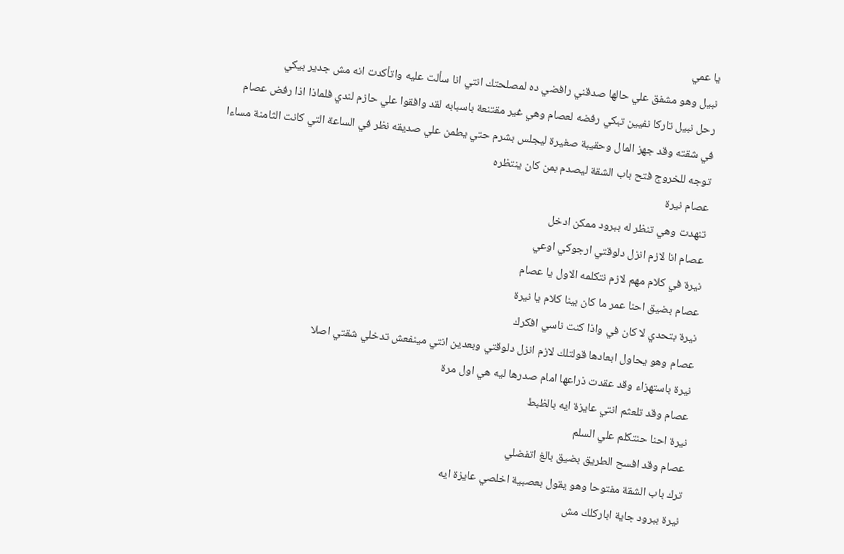يا عمي
نبيل وهو مشفق علي حالها صدقني رافضي ده لمصلحتك انتي انا سألت عليه واتأكدت انه مش جدير بيكي
رحل نبيل تاركا نفيين تبكي رفضه لعصام وهي غير مقتنعة باسبابه لقد وافقوا علي حازم لندي فلماذا اذا رفض عصام
في شقته وقد جهز المال وحقيبة صغيرة ليجلس بشرم حتي يطمن علي صديقه نظر في الساعة التي كانت الثامنة مساءا
توجه للخروج فتح باب الشقة ليصدم بمن كان ينتظره
عصام نيرة
تنهدت وهي تنظر له ببرود ممكن ادخل
عصام انا لازم انزل دلوقتي ارجوكي اوعي
نيرة في كلام مهم لازم نتكلمه الاول يا عصام
عصام بضيق احنا عمر ما كان بينا كلام يا نيرة
نيرة بتحدي لا كان في واذا كنت ناسي افكرك
عصام وهو يحاول ابعادها قولتلك لازم انزل دلوقتي وبعدين انتي مينفعش تدخلي شقتي اصلا
نيرة باستهزاء وقد عقدت ذراعها امام صدرها ليه هي اول مرة
عصام وقد تلعثم انتي عايزة ايه بالظبط
نيرة احنا حنتكلم علي السلم
عصام وقد افسح الطريق بضيق بالغ اتفضلي
ترك باب الشقة مفتوحا وهو يقول بعصبية اخلصي عايزة ايه
نيرة ببرود جاية اباركلك مش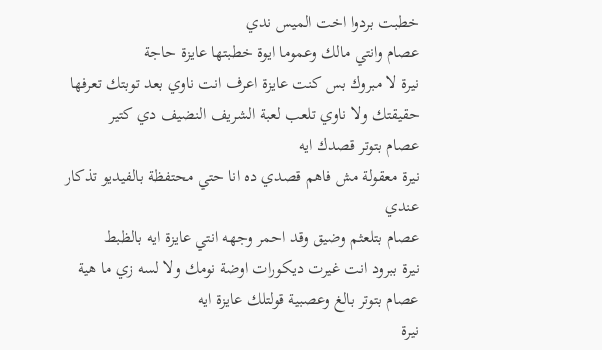خطبت بردوا اخت الميس ندي
عصام وانتي مالك وعموما ايوة خطبتها عايزة حاجة
نيرة لا مبروك بس كنت عايزة اعرف انت ناوي بعد توبتك تعرفها حقيقتك ولا ناوي تلعب لعبة الشريف النضيف دي كتير
عصام بتوتر قصدك ايه
نيرة معقولة مش فاهم قصدي ده انا حتي محتفظة بالفيديو تذكار عندي
عصام بتلعثم وضيق وقد احمر وجهه انتي عايزة ايه بالظبط
نيرة ببرود انت غيرت ديكورات اوضة نومك ولا لسه زي ما هية
عصام بتوتر بالغ وعصبية قولتلك عايزة ايه
نيرة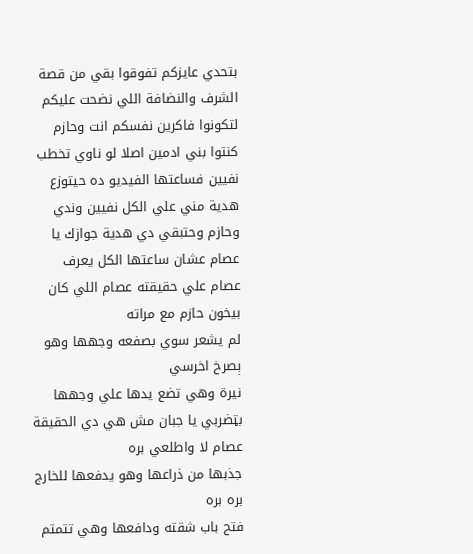بتحدي عايزكم تفوقوا بقي من قصة الشرف والنضافة اللي نضحت عليكم لتكونوا فاكرين نفسكم انت وحازم كنتوا بني ادمين اصلا لو ناوي تخطب نفيين فساعتها الفيديو ده حيتوزع هدية مني علي الكل نفيين وندي وحازم وحتبقي دي هدية جوازك يا عصام عشان ساعتها الكل يعرف عصام علي حقيقته عصام اللي كان بيخون حازم مع مراته
لم يشعر سوي بصفعه وجهها وهو ېصرخ اخرسي
نيرة وهي تضع يدها علي وجهها بټضربي يا جبان مش هي دي الحقيقة
عصام لا واطلعي بره
جذبها من ذراعها وهو يدفعها للخارج بره بره
فتح باب شقته ودافعها وهي تتمتم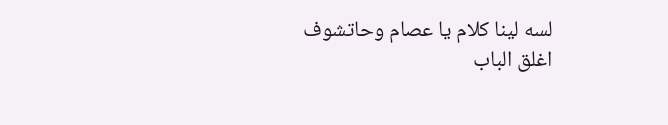لسه لينا كلام يا عصام وحاتشوف
اغلق الباب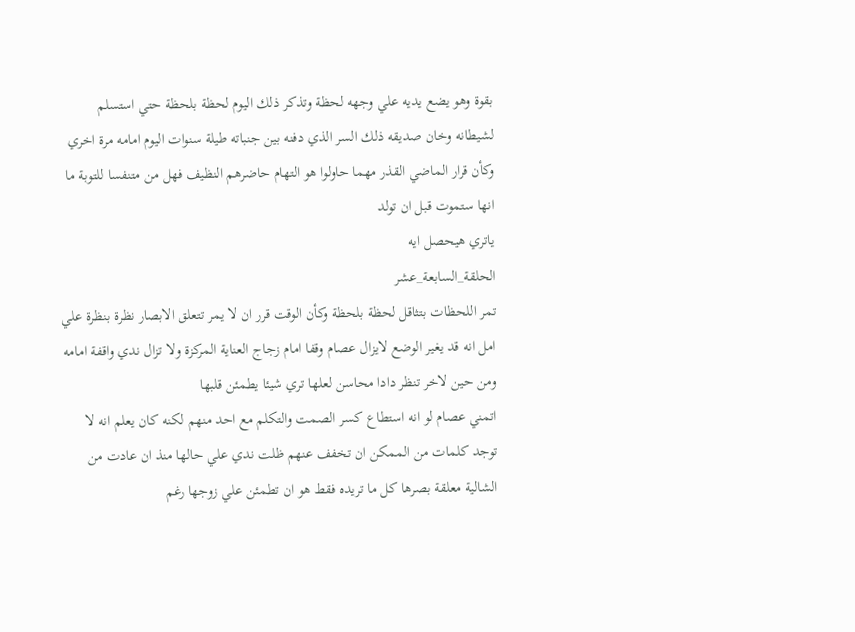بقوة وهو يضع يديه علي وجهه لحظة وتذكر ذلك اليوم لحظة بلحظة حتي استسلم لشيطانه وخان صديقه ذلك السر الذي دفنه بين جنباته طيلة سنوات اليوم امامه مرة اخري
وكأن قرار الماضي القذر مهما حاولوا هو التهام حاضرهم النظيف فهل من متنفسا للتوبة ما انها ستموت قبل ان تولد
ياتري هيحصل ايه
الحلقة_السابعة_عشر
تمر اللحظات بتثاقل لحظة بلحظة وكأن الوقت قرر ان لا يمر تتعلق الابصار نظرة بنظرة علي امل انه قد يغير الوضع لايزال عصام وقفا امام زجاج العناية المركزة ولا تزال ندي واقفة امامه ومن حين لاخر تنظر دادا محاسن لعلها تري شيئا يطمئن قلبها
اتمني عصام لو انه استطاع كسر الصمت والتكلم مع احد منهم لكنه كان يعلم انه لا توجد كلمات من الممكن ان تخفف عنهم ظلت ندي علي حالها منذ ان عادت من الشالية معلقة بصرها كل ما تريده فقط هو ان تطمئن علي زوجها رغم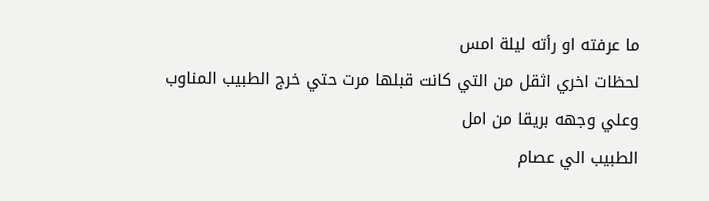ما عرفته او رأته ليلة امس
لحظات اخري اثقل من التي كانت قبلها مرت حتي خرج الطبيب المناوب وعلي وجهه بريقا من امل
الطبيب الي عصام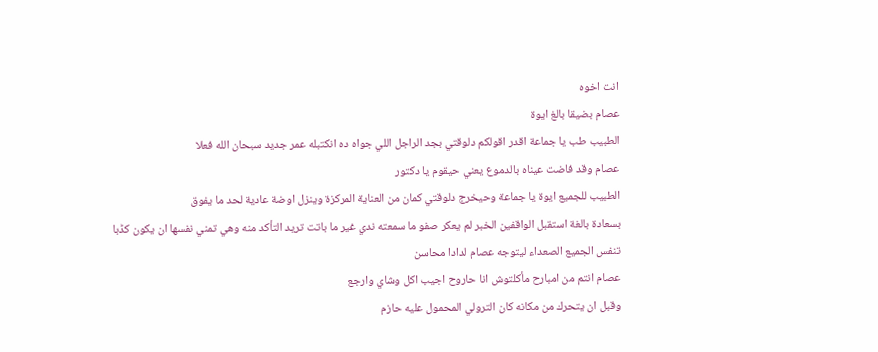انت اخوه
عصام بضيقا بالغ ايوة
الطبيب طب يا جماعة اقدر اقولكم دلوقتي بجد الراجل اللي جواه ده انكتبله عمر جديد سبحان الله فعلا
عصام وقد فاضت عيناه بالدموع يعني حيقوم يا دكتور
الطبيب للجميع ايوة يا جماعة وحيخرج دلوقتي كمان من العناية المركزة وينزل اوضة عادية لحد ما يفوق
بسعادة بالغة استقبل الواقفين الخبر لم يعكر صفو ما سمعته ندي غير ما باتت تريد التأكد منه وهي تمني نفسها ان يكون كڈبا
تنفس الجميع الصعداء ليتوجه عصام لدادا محاسن
عصام انتم من امبارح مأكلتوش انا حاروح اجيب اكل وشاي وارجع
وقبل ان يتحرك من مكانه كان الترولي المحمول عليه حازم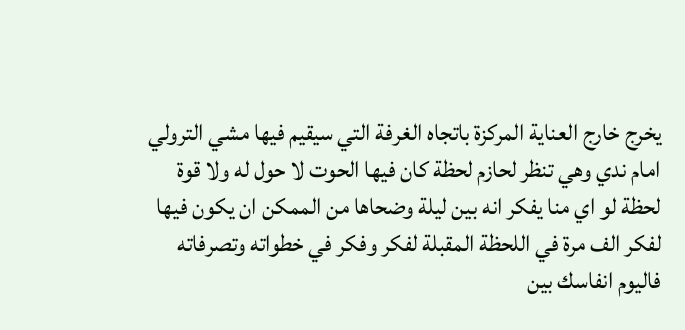يخرج خارج العناية المركزة باتجاه الغرفة التي سيقيم فيها مشي الترولي امام ندي وهي تنظر لحازم لحظة كان فيها الحوت لا حول له ولا قوة لحظة لو اي منا يفكر انه بين ليلة وضحاها من الممكن ان يكون فيها لفكر الف مرة في اللحظة المقبلة لفكر وفكر في خطواته وتصرفاته فاليوم انفاسك بين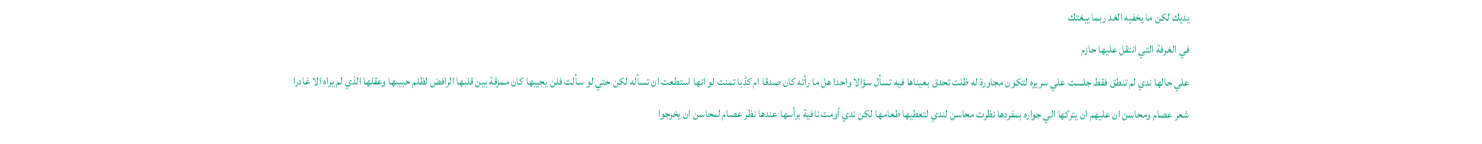يديك لكن ما يخفيه الغد ربما يبغتك
في الغرفة التي انتقل عليها حازم
علي حالها ندي لم تنطق فقط جلست علي سريره لتكون مجاورة له ظلت تحدق بعيناها فيه تسأل سؤالا واحدا هل ما رأته كان صدقا ام كڈبا تمنت لو انها استطعت ان تسأله لكن حتي لو سألت فلن يجيبها كان ممزقة بين قلبها الرافض لظلم حبيبها وعقلها الذي لم يراه الا غادرا
شعر عصام ومحاسن ان عليهم ان يتركها الي جواره بمفردها نظرت محاسن لندي لتعطيها طعامها لكن ندي أومت نافية برأسها عندها نظر عصام لمحاسن ان يخرجوا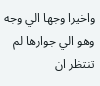واخيرا وجها الي وجه وهو الي جوارها لم تنتظر ان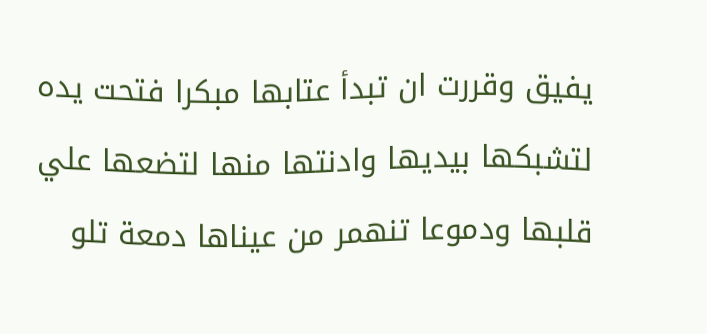يفيق وقررت ان تبدأ عتابها مبكرا فتحت يده لتشبكها بيديها وادنتها منها لتضعها علي قلبها ودموعا تنهمر من عيناها دمعة تلو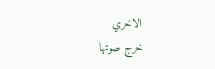الاخري
خرج صوتها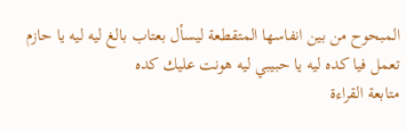المبحوح من بين انفاسها المتقطعة ليسأل بعتاب بالغ ليه ليه يا حازم تعمل فيا كده ليه يا حبيبي ليه هونت عليك كده
متابعة القراءة